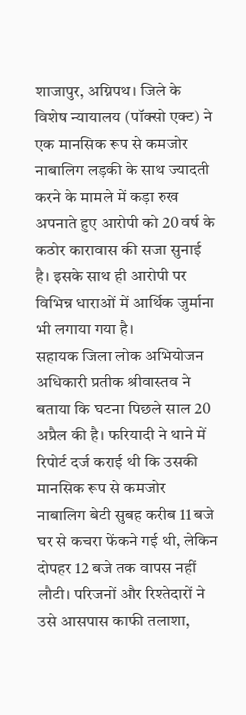शाजापुर, अग्निपथ। जिले के विशेष न्यायालय (पॉक्सो एक्ट) ने एक मानसिक रूप से कमजोर नाबालिग लड़की के साथ ज्यादती करने के मामले में कड़ा रुख अपनाते हुए आरोपी को 20 वर्ष के कठोर कारावास की सजा सुनाई है। इसके साथ ही आरोपी पर विभिन्न धाराओं में आर्थिक जुर्माना भी लगाया गया है।
सहायक जिला लोक अभियोजन अधिकारी प्रतीक श्रीवास्तव ने बताया कि घटना पिछले साल 20 अप्रैल की है। फरियादी ने थाने में रिपोर्ट दर्ज कराई थी कि उसकी मानसिक रूप से कमजोर नाबालिग बेटी सुबह करीब 11 बजे घर से कचरा फेंकने गई थी, लेकिन दोपहर 12 बजे तक वापस नहीं लौटी। परिजनों और रिश्तेदारों ने उसे आसपास काफी तलाशा,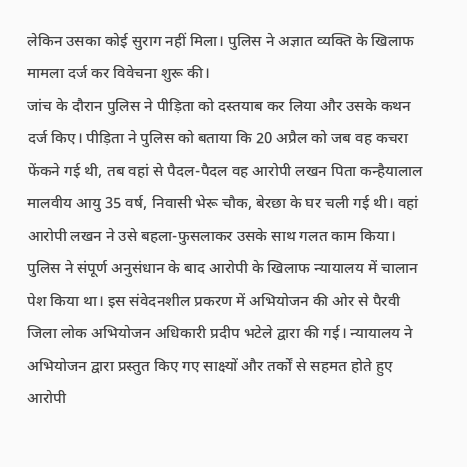लेकिन उसका कोई सुराग नहीं मिला। पुलिस ने अज्ञात व्यक्ति के खिलाफ मामला दर्ज कर विवेचना शुरू की।
जांच के दौरान पुलिस ने पीड़िता को दस्तयाब कर लिया और उसके कथन दर्ज किए। पीड़िता ने पुलिस को बताया कि 20 अप्रैल को जब वह कचरा फेंकने गई थी, तब वहां से पैदल-पैदल वह आरोपी लखन पिता कन्हैयालाल मालवीय आयु 35 वर्ष, निवासी भेरू चौक, बेरछा के घर चली गई थी। वहां आरोपी लखन ने उसे बहला-फुसलाकर उसके साथ गलत काम किया।
पुलिस ने संपूर्ण अनुसंधान के बाद आरोपी के खिलाफ न्यायालय में चालान पेश किया था। इस संवेदनशील प्रकरण में अभियोजन की ओर से पैरवी जिला लोक अभियोजन अधिकारी प्रदीप भटेले द्वारा की गई। न्यायालय ने अभियोजन द्वारा प्रस्तुत किए गए साक्ष्यों और तर्कों से सहमत होते हुए आरोपी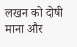लखन को दोषी माना और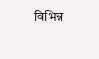विभिन्न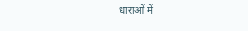धाराओं में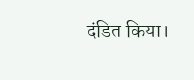दंडित किया।